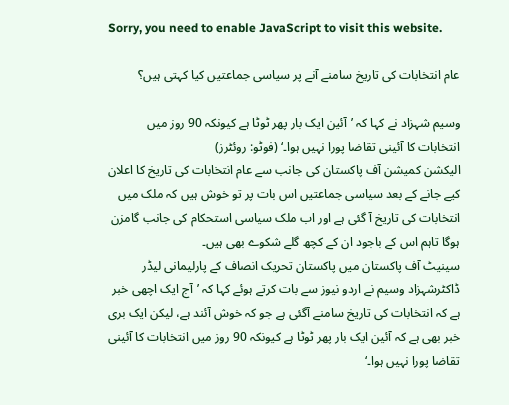Sorry, you need to enable JavaScript to visit this website.

عام انتخابات کی تاریخ سامنے آنے پر سیاسی جماعتیں کیا کہتی ہیں؟

وسیم شہزاد نے کہا کہ ’آئین ایک بار پھر ٹوٹا ہے کیونکہ 90 روز میں انتخابات کا آئینی تقاضا پورا نہیں ہوا۔‘ (فوٹو: روئٹرز)
الیکشن کمیشن آف پاکستان کی جانب سے عام انتخابات کی تاریخ کا اعلان کیے جانے کے بعد سیاسی جماعتیں اس بات پر تو خوش ہیں کہ ملک میں انتخابات کی تاریخ آ گئی ہے اور اب ملک سیاسی استحکام کی جانب گامزن ہوگا تاہم اس کے باجود ان کے کچھ گلے شکوے بھی ہیں۔
سینیٹ آف پاکستان میں پاکستان تحریک انصاف کے پارلیمانی لیڈر ڈاکٹرشہزاد وسیم نے اردو نیوز سے بات کرتے ہوئے کہا کہ ’آج ایک اچھی خبر ہے کہ انتخابات کی تاریخ سامنے آگئی ہے جو کہ خوش آئند ہے، لیکن ایک بری خبر بھی ہے کہ آئین ایک بار پھر ٹوٹا ہے کیونکہ 90 روز میں انتخابات کا آئینی تقاضا پورا نہیں ہوا۔‘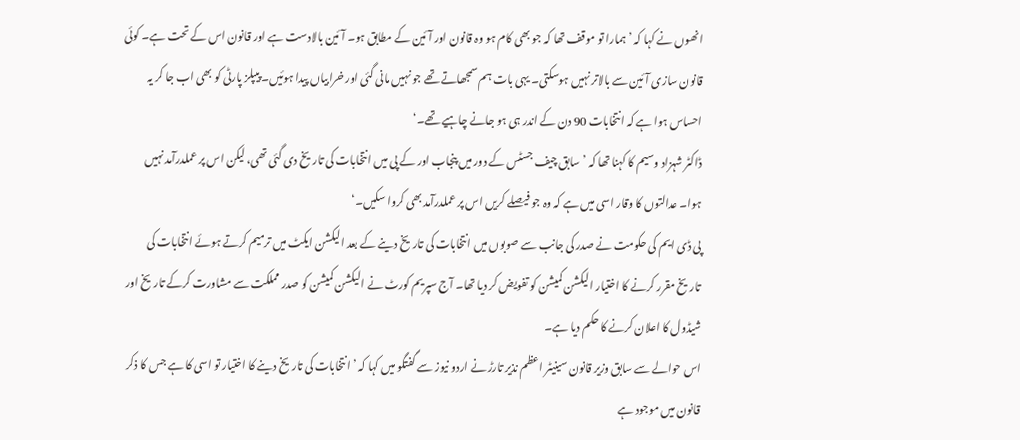انھوں نے کہا کہ ’ہمارا تو موقف تھا کہ جو بھی کام ہو وہ قانون اور آئین کے مطابق ہو۔ آئین بالادست ہے اور قانون اس کے تحت ہے۔ کوئی قانون سازی آئین سے بالاتر نہیں ہوسکتی۔ یہی بات ہم سمجھاتے تھے جو نہیں مانی گئی اور خرابیاں پیدا ہوئیں۔ پیپلز پارٹی کو بھی اب جا کر یہ احساس ہوا ہے کہ انتخابات 90 دن کے اندر ہی ہو جانے چاہیے تھے۔‘
ڈاکٹر شہزاد وسیم کا کہنا تھا کہ ’سابق چیف جسٹس کے دور میں پنجاب اور کے پی میں انتخابات کی تاریخ دی گئی تھی، لیکن اس پر عملدرآمد نہیں ہوا۔ عدالتوں کا وقار اسی میں ہے کہ وہ جو فیصلے کریں اس پر عملدرآمد بھی کروا سکیں۔‘
پی ڈی ایم کی حکومت نے صدر کی جانب سے صوبوں میں انتخابات کی تاریخ دینے کے بعد الیکشن ایکٹ میں ترمیم کرتے ہوئے انتخابات کی تاریخ مقرر کرنے کا اختیار الیکشن کمیشن کو تفویض کر دیا تھا۔ آج سپریم کورٹ نے الیکشن کمیشن کو صدر مملکت سے مشاورت کرکے تاریخ اور شیڈول کا اعلان کرنے کا حکم دیا ہے۔
اس حوالے سے سابق وزیر قانون سینیٹر اعظم نذیر تارڑ نے اردو نیوز سے گفتگو میں کہا کہ ’انتخابات کی تاریخ دینے کا اختیار تو اسی کا ہے جس کا ذکر قانون میں موجود ہے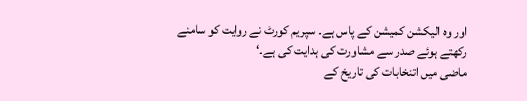اور وہ الیکشن کمیشن کے پاس ہے۔ سپریم کورٹ نے روایت کو سامنے رکھتے ہوئے صدر سے مشاورت کی ہدایت کی ہے۔‘
ماضی میں اتنخابات کی تاریخ کے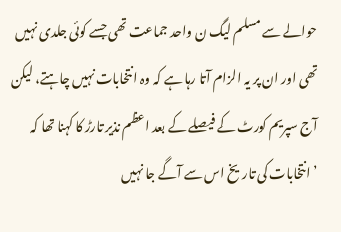حوالے سے مسلم لیگ ن واحد جماعت تھی جسے کوئی جلدی نہیں تھی اور ان پر یہ الزام آتا رہا ہے کہ وہ انتخابات نہیں چاہتے، لیکن آج سپریم کورٹ کے فیصلے کے بعد اعظم نذیر تارڑ کا کہنا تھا کہ ’انتخابات کی تاریخ اس سے آگے جا نہیں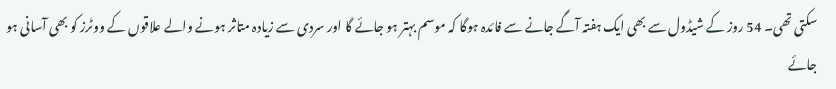سکتی تھی۔ 54 روز کے شیڈول سے بھی ایک ہفتہ آگے جانے سے فائدہ ہوگا کہ موسم بہتر ہو جائے گا اور سردی سے زیادہ متاثر ہونے والے علاقوں کے ووٹرز کو بھی آسانی ہو جائے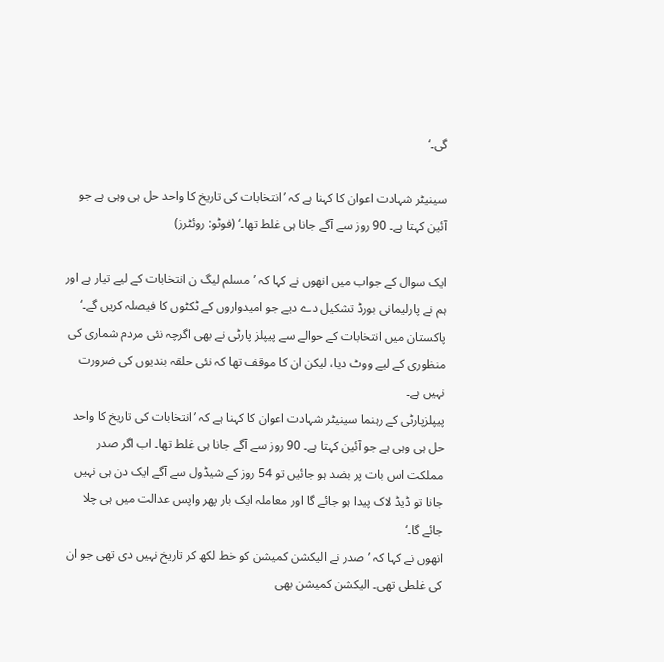گی۔‘

سینیٹر شہادت اعوان کا کہنا ہے کہ ’انتخابات کی تاریخ کا واحد حل ہی وہی ہے جو آئین کہتا ہے۔ 90 روز سے آگے جانا ہی غلط تھا۔‘ (فوٹو: روئٹرز)

ایک سوال کے جواب میں انھوں نے کہا کہ ’مسلم لیگ ن انتخابات کے لیے تیار ہے اور ہم نے پارلیمانی بورڈ تشکیل دے دیے جو امیدواروں کے ٹکٹوں کا فیصلہ کریں گے۔‘
پاکستان میں انتخابات کے حوالے سے پیپلز پارٹی نے بھی اگرچہ نئی مردم شماری کی منظوری کے لیے ووٹ دیا، لیکن ان کا موقف تھا کہ نئی حلقہ بندیوں کی ضرورت نہیں ہے۔
پیپلزپارٹی کے رہنما سینیٹر شہادت اعوان کا کہنا ہے کہ ’انتخابات کی تاریخ کا واحد حل ہی وہی ہے جو آئین کہتا ہے۔ 90 روز سے آگے جانا ہی غلط تھا۔ اب اگر صدر مملکت اس بات پر بضد ہو جائیں تو 54 روز کے شیڈول سے آگے ایک دن ہی نہیں جانا تو ڈیڈ لاک پیدا ہو جائے گا اور معاملہ ایک بار پھر واپس عدالت میں ہی چلا جائے گا۔‘
انھوں نے کہا کہ ’صدر نے الیکشن کمیشن کو خط لکھ کر تاریخ نہیں دی تھی جو ان کی غلطی تھی۔ الیکشن کمیشن بھی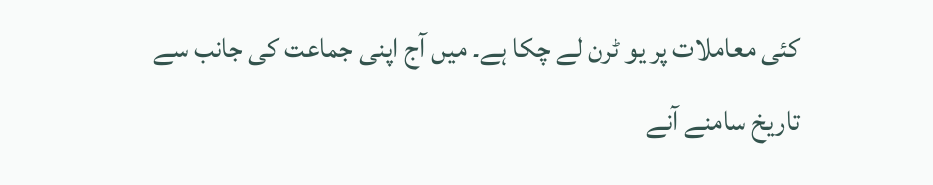کئی معاملات پر یو ٹرن لے چکا ہے۔ میں آج اپنی جماعت کی جانب سے تاریخ سامنے آنے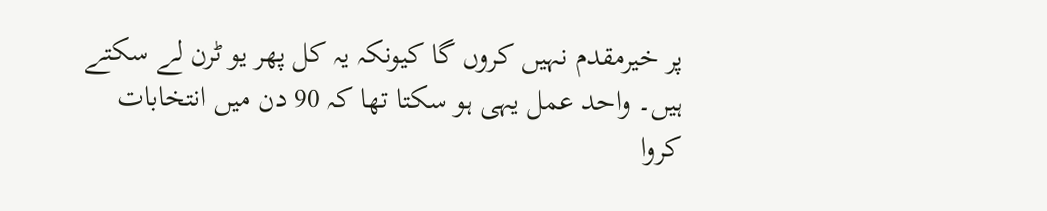پر خیرمقدم نہیں کروں گا کیونکہ یہ کل پھر یو ٹرن لے سکتے ہیں۔ واحد عمل یہی ہو سکتا تھا کہ 90 دن میں انتخابات کروا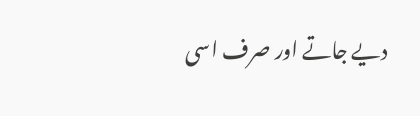دیے جاتے اور صرف اسی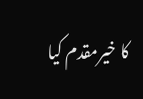کا خیرمقدم کیا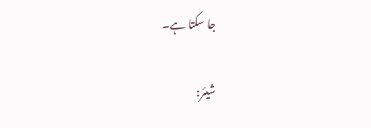جا سکتا ہے۔

شیئر: